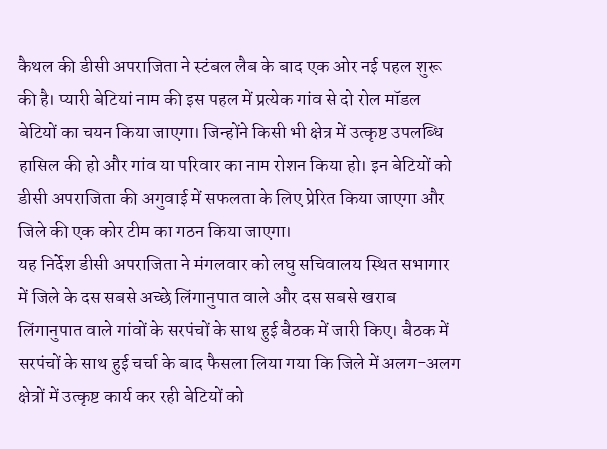कैथल की डीसी अपराजिता ने स्टंबल लैब के बाद एक ओर नई पहल शुरू की है। प्यारी बेटियां नाम की इस पहल में प्रत्येक गांव से दो रोल मॉडल बेटियों का चयन किया जाएगा। जिन्होंने किसी भी क्षेत्र में उत्कृष्ट उपलब्धि हासिल की हो और गांव या परिवार का नाम रोशन किया हो। इन बेटियों को डीसी अपराजिता की अगुवाई में सफलता के लिए प्रेरित किया जाएगा और जिले की एक कोर टीम का गठन किया जाएगा।
यह निर्देश डीसी अपराजिता ने मंगलवार को लघु सचिवालय स्थित सभागार में जिले के दस सबसे अच्छे लिंगानुपात वाले और दस सबसे खराब लिंगानुपात वाले गांवों के सरपंचों के साथ हुई बैठक में जारी किए। बैठक में सरपंचों के साथ हुई चर्चा के बाद फैसला लिया गया कि जिले में अलग-अलग क्षेत्रों में उत्कृष्ट कार्य कर रही बेटियों को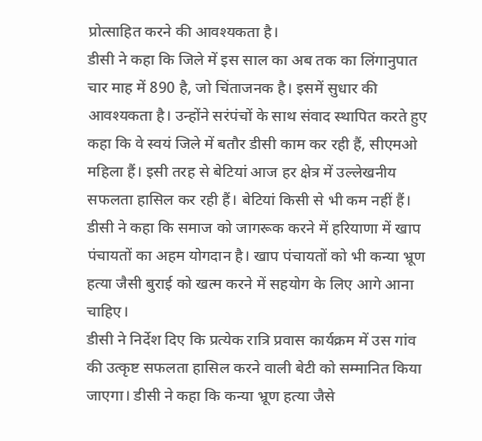प्रोत्साहित करने की आवश्यकता है।
डीसी ने कहा कि जिले में इस साल का अब तक का लिंगानुपात चार माह में 890 है, जो चिंताजनक है। इसमें सुधार की आवश्यकता है। उन्होंने सरंपंचों के साथ संवाद स्थापित करते हुए कहा कि वे स्वयं जिले में बतौर डीसी काम कर रही हैं, सीएमओ महिला हैं। इसी तरह से बेटियां आज हर क्षेत्र में उल्लेखनीय सफलता हासिल कर रही हैं। बेटियां किसी से भी कम नहीं हैं। डीसी ने कहा कि समाज को जागरूक करने में हरियाणा में खाप पंचायतों का अहम योगदान है। खाप पंचायतों को भी कन्या भ्रूण हत्या जैसी बुराई को खत्म करने में सहयोग के लिए आगे आना चाहिए।
डीसी ने निर्देश दिए कि प्रत्येक रात्रि प्रवास कार्यक्रम में उस गांव की उत्कृष्ट सफलता हासिल करने वाली बेटी को सम्मानित किया जाएगा। डीसी ने कहा कि कन्या भ्रूण हत्या जैसे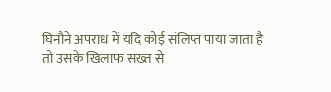घिनौने अपराध में यदि कोई संलिप्त पाया जाता है तो उसके खिलाफ सख्त से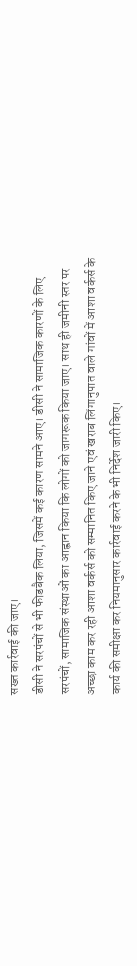सख्त कार्रवाई की जाए।
डीसी ने सरपंचों से भी फीडबैक लिया, जिसमें कई कारण सामने आए। डीसी ने सामाजिक कारणों के लिए सरपंचों, सामाजिक संस्थाओं का आह्वान किया कि लोगों को जागरूक किया जाए। साथ ही जमीनी स्तर पर अच्छा काम कर रही आशा वर्कर्स को सम्मानित किए जाने एवं खराब लिंगानुपात वाले गांवों में आशा वर्कर्स के कार्य की समीक्षा कर नियमानुसार कार्रवाई करने के भी निर्देश जारी किए।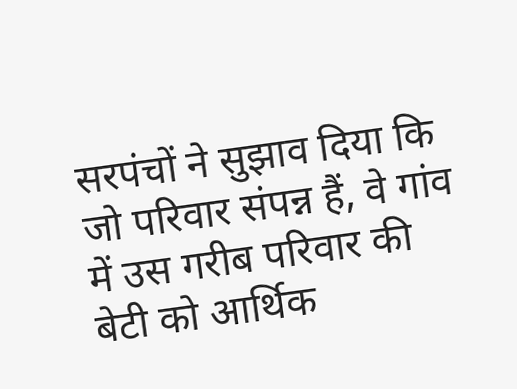सरपंचों ने सुझाव दिया कि जो परिवार संपन्न हैं, वे गांव में उस गरीब परिवार की बेटी को आर्थिक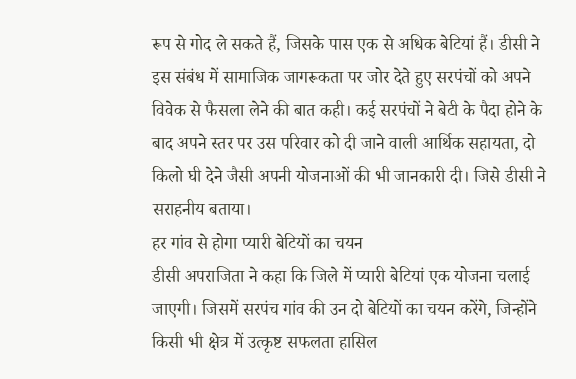रूप से गोद ले सकते हैं, जिसके पास एक से अधिक बेटियां हैं। डीसी ने इस संबंध में सामाजिक जागरूकता पर जोर देते हुए सरपंचों को अपने विवेक से फैसला लेने की बात कही। कई सरपंचों ने बेटी के पैदा होने के बाद अपने स्तर पर उस परिवार को दी जाने वाली आर्थिक सहायता, दो किलो घी देने जैसी अपनी योजनाओं की भी जानकारी दी। जिसे डीसी ने सराहनीय बताया।
हर गांव से होगा प्यारी बेटियों का चयन
डीसी अपराजिता ने कहा कि जिले में प्यारी बेटियां एक योजना चलाई जाएगी। जिसमें सरपंच गांव की उन दो बेटियों का चयन करेंगे, जिन्होंने किसी भी क्षेत्र में उत्कृष्ट सफलता हासिल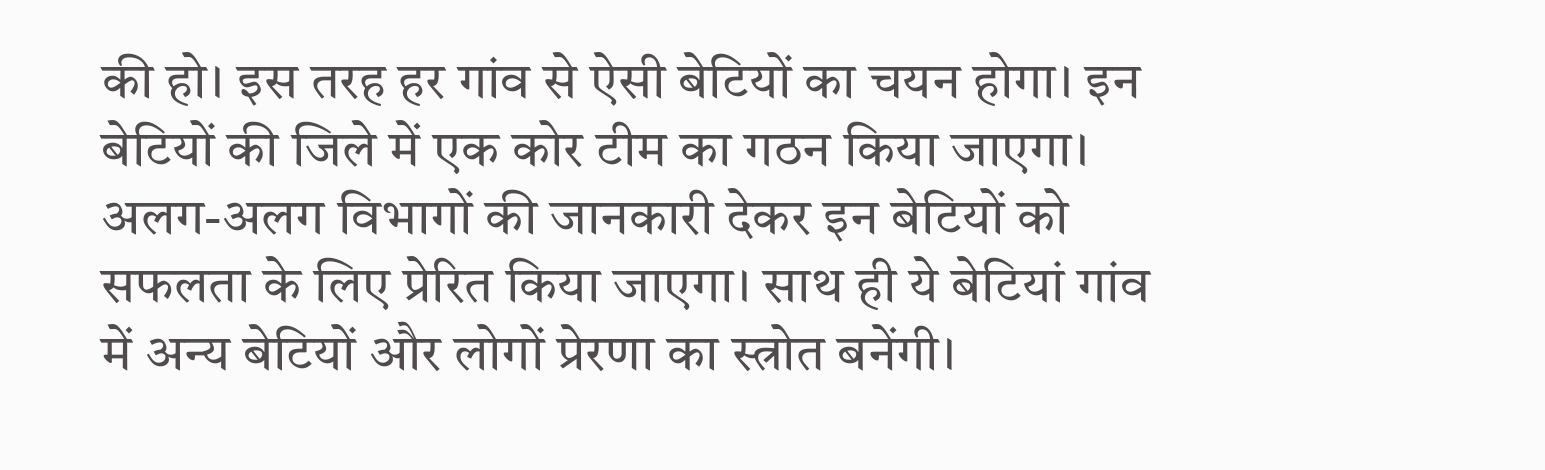की हो। इस तरह हर गांव से ऐसी बेटियों का चयन होगा। इन बेटियों की जिले में एक कोर टीम का गठन किया जाएगा। अलग-अलग विभागों की जानकारी देकर इन बेटियों को सफलता के लिए प्रेरित किया जाएगा। साथ ही ये बेटियां गांव में अन्य बेटियों और लोगों प्रेरणा का स्त्रोत बनेंगी।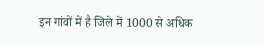इन गांवों में है जिले में 1000 से अधिक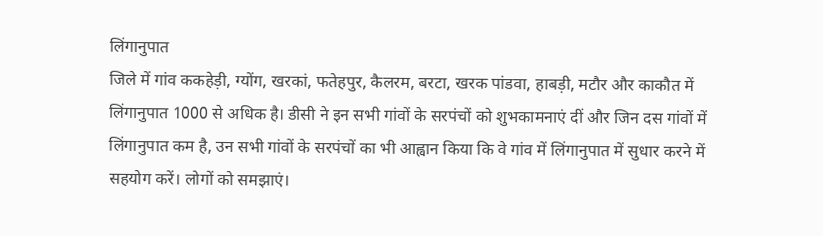लिंगानुपात
जिले में गांव ककहेड़ी, ग्योंग, खरकां, फतेहपुर, कैलरम, बरटा, खरक पांडवा, हाबड़ी, मटौर और काकौत में लिंगानुपात 1000 से अधिक है। डीसी ने इन सभी गांवों के सरपंचों को शुभकामनाएं दीं और जिन दस गांवों में लिंगानुपात कम है, उन सभी गांवों के सरपंचों का भी आह्वान किया कि वे गांव में लिंगानुपात में सुधार करने में सहयोग करें। लोगों को समझाएं।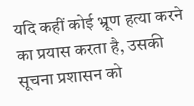यदि कहीं कोई भ्रूण हत्या करने का प्रयास करता है, उसकी सूचना प्रशासन को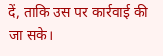दें, ताकि उस पर कार्रवाई की जा सके।